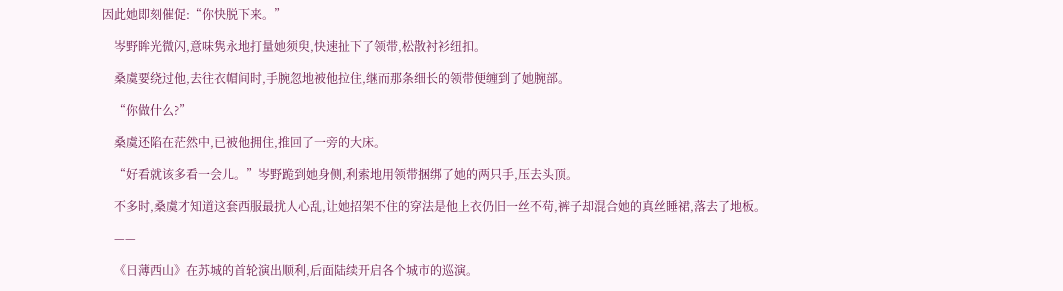因此她即刻催促:“你快脱下来。”

    岑野眸光微闪,意味隽永地打量她须臾,快速扯下了领带,松散衬衫纽扣。

    桑虞要绕过他,去往衣帽间时,手腕忽地被他拉住,继而那条细长的领带便缠到了她腕部。

    “你做什么?”

    桑虞还陷在茫然中,已被他拥住,推回了一旁的大床。

    “好看就该多看一会儿。”岑野跪到她身侧,利索地用领带捆绑了她的两只手,压去头顶。

    不多时,桑虞才知道这套西服最扰人心乱,让她招架不住的穿法是他上衣仍旧一丝不苟,裤子却混合她的真丝睡裙,落去了地板。

    ——

    《日薄西山》在苏城的首轮演出顺利,后面陆续开启各个城市的巡演。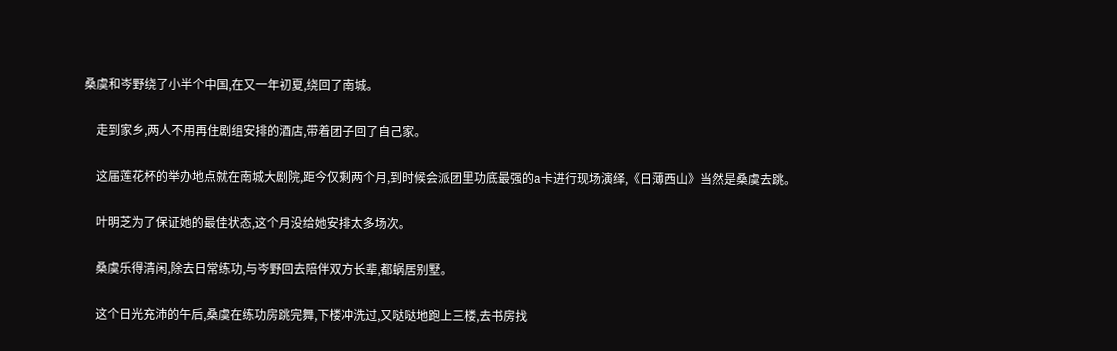桑虞和岑野绕了小半个中国,在又一年初夏,绕回了南城。

    走到家乡,两人不用再住剧组安排的酒店,带着团子回了自己家。

    这届莲花杯的举办地点就在南城大剧院,距今仅剩两个月,到时候会派团里功底最强的a卡进行现场演绎,《日薄西山》当然是桑虞去跳。

    叶明芝为了保证她的最佳状态,这个月没给她安排太多场次。

    桑虞乐得清闲,除去日常练功,与岑野回去陪伴双方长辈,都蜗居别墅。

    这个日光充沛的午后,桑虞在练功房跳完舞,下楼冲洗过,又哒哒地跑上三楼,去书房找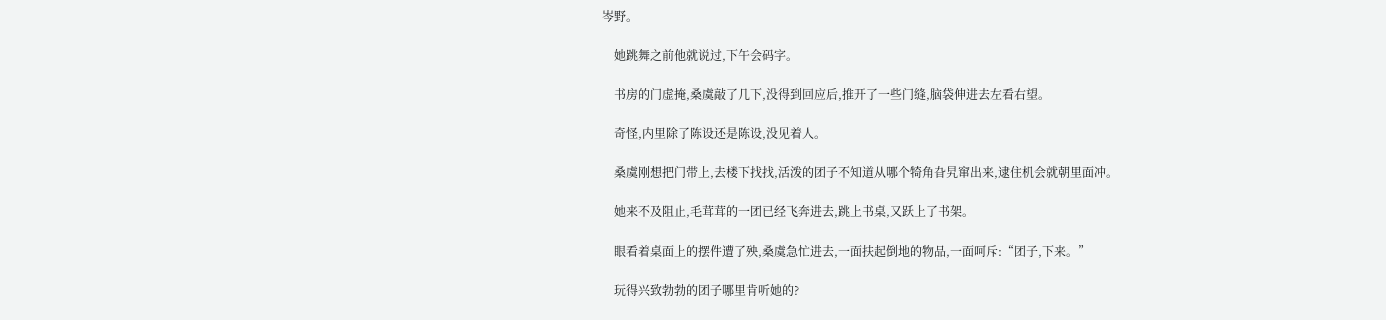岑野。

    她跳舞之前他就说过,下午会码字。

    书房的门虚掩,桑虞敲了几下,没得到回应后,推开了一些门缝,脑袋伸进去左看右望。

    奇怪,内里除了陈设还是陈设,没见着人。

    桑虞刚想把门带上,去楼下找找,活泼的团子不知道从哪个犄角旮旯窜出来,逮住机会就朝里面冲。

    她来不及阻止,毛茸茸的一团已经飞奔进去,跳上书桌,又跃上了书架。

    眼看着桌面上的摆件遭了殃,桑虞急忙进去,一面扶起倒地的物品,一面呵斥:“团子,下来。”

    玩得兴致勃勃的团子哪里肯听她的?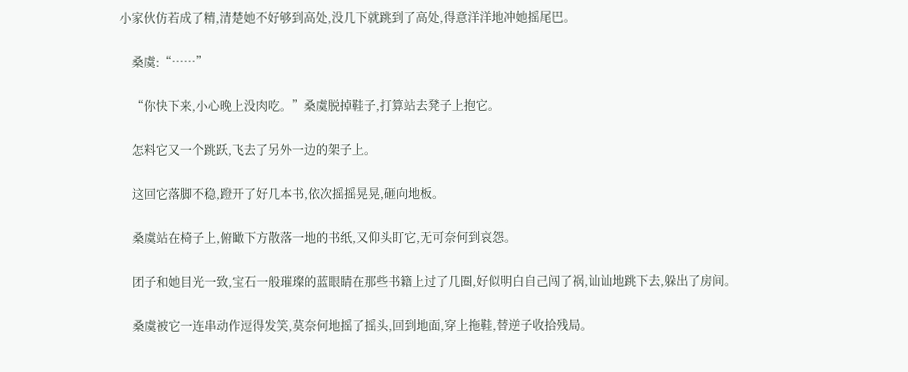小家伙仿若成了精,清楚她不好够到高处,没几下就跳到了高处,得意洋洋地冲她摇尾巴。

    桑虞:“……”

    “你快下来,小心晚上没肉吃。”桑虞脱掉鞋子,打算站去凳子上抱它。

    怎料它又一个跳跃,飞去了另外一边的架子上。

    这回它落脚不稳,蹬开了好几本书,依次摇摇晃晃,砸向地板。

    桑虞站在椅子上,俯瞰下方散落一地的书纸,又仰头盯它,无可奈何到哀怨。

    团子和她目光一致,宝石一般璀璨的蓝眼睛在那些书籍上过了几圈,好似明白自己闯了祸,讪讪地跳下去,躲出了房间。

    桑虞被它一连串动作逗得发笑,莫奈何地摇了摇头,回到地面,穿上拖鞋,替逆子收拾残局。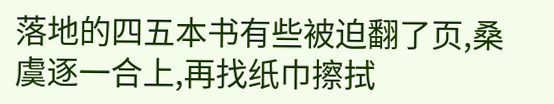落地的四五本书有些被迫翻了页,桑虞逐一合上,再找纸巾擦拭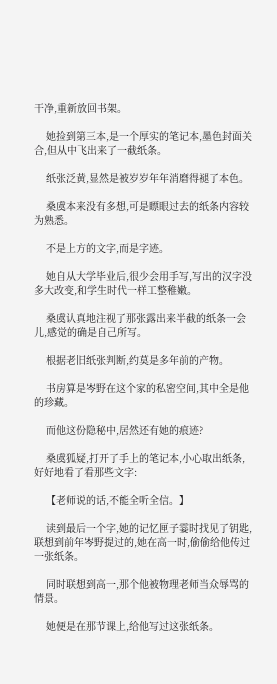干净,重新放回书架。

    她捡到第三本,是一个厚实的笔记本,墨色封面关合,但从中飞出来了一截纸条。

    纸张泛黄,显然是被岁岁年年消磨得褪了本色。

    桑虞本来没有多想,可是瞟眼过去的纸条内容较为熟悉。

    不是上方的文字,而是字迹。

    她自从大学毕业后,很少会用手写,写出的汉字没多大改变,和学生时代一样工整稚嫩。

    桑虞认真地注视了那张露出来半截的纸条一会儿,感觉的确是自己所写。

    根据老旧纸张判断,约莫是多年前的产物。

    书房算是岑野在这个家的私密空间,其中全是他的珍藏。

    而他这份隐秘中,居然还有她的痕迹?

    桑虞狐疑,打开了手上的笔记本,小心取出纸条,好好地看了看那些文字:

    【老师说的话,不能全听全信。】

    读到最后一个字,她的记忆匣子霎时找见了钥匙,联想到前年岑野提过的,她在高一时,偷偷给他传过一张纸条。

    同时联想到高一,那个他被物理老师当众辱骂的情景。

    她便是在那节课上,给他写过这张纸条。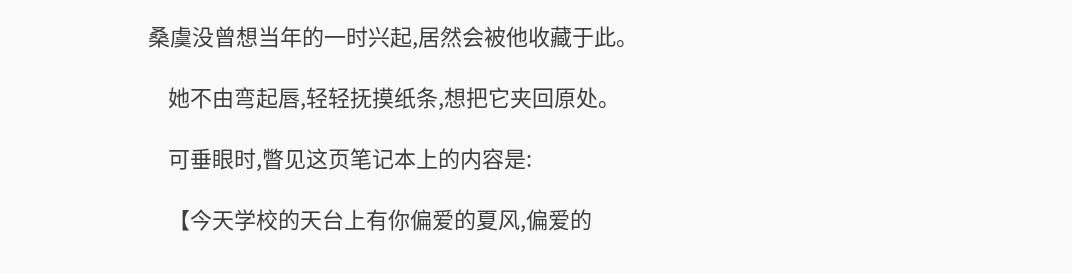桑虞没曾想当年的一时兴起,居然会被他收藏于此。

    她不由弯起唇,轻轻抚摸纸条,想把它夹回原处。

    可垂眼时,瞥见这页笔记本上的内容是:

    【今天学校的天台上有你偏爱的夏风,偏爱的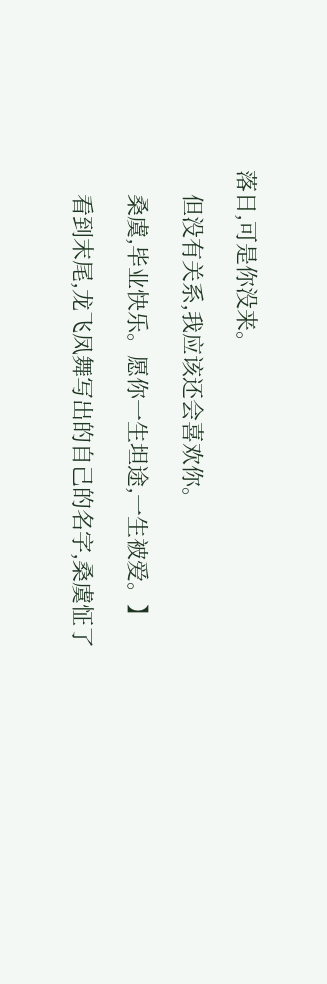落日,可是你没来。

    但没有关系,我应该还会喜欢你。

    桑虞,毕业快乐。愿你一生坦途,一生被爱。】

    看到末尾,龙飞凤舞写出的自己的名字,桑虞怔了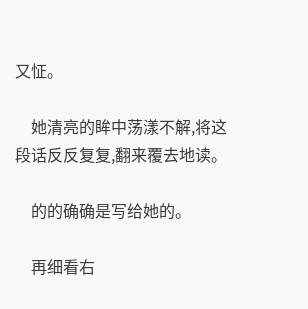又怔。

    她清亮的眸中荡漾不解,将这段话反反复复,翻来覆去地读。

    的的确确是写给她的。

    再细看右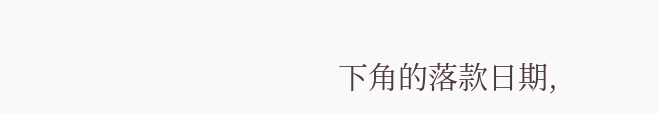下角的落款日期,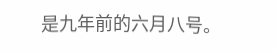是九年前的六月八号。